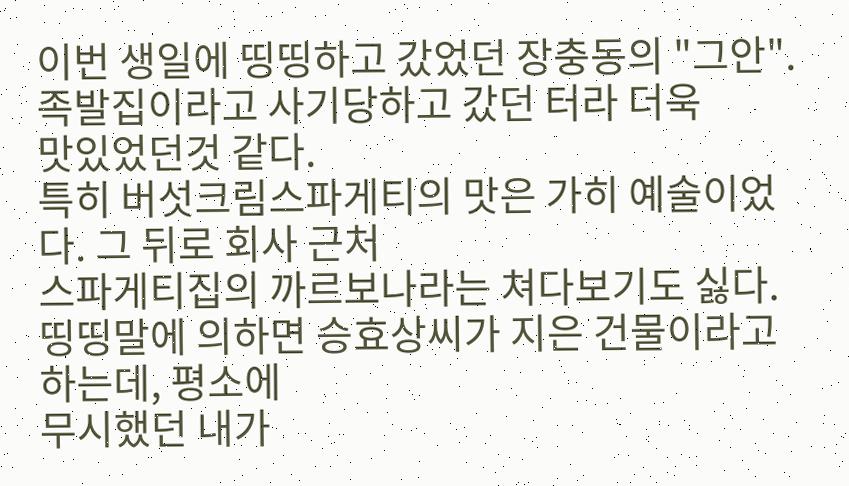이번 생일에 띵띵하고 갔었던 장충동의 "그안".
족발집이라고 사기당하고 갔던 터라 더욱
맛있었던것 같다.
특히 버섯크림스파게티의 맛은 가히 예술이었다. 그 뒤로 회사 근처
스파게티집의 까르보나라는 쳐다보기도 싫다.
띵띵말에 의하면 승효상씨가 지은 건물이라고 하는데, 평소에
무시했던 내가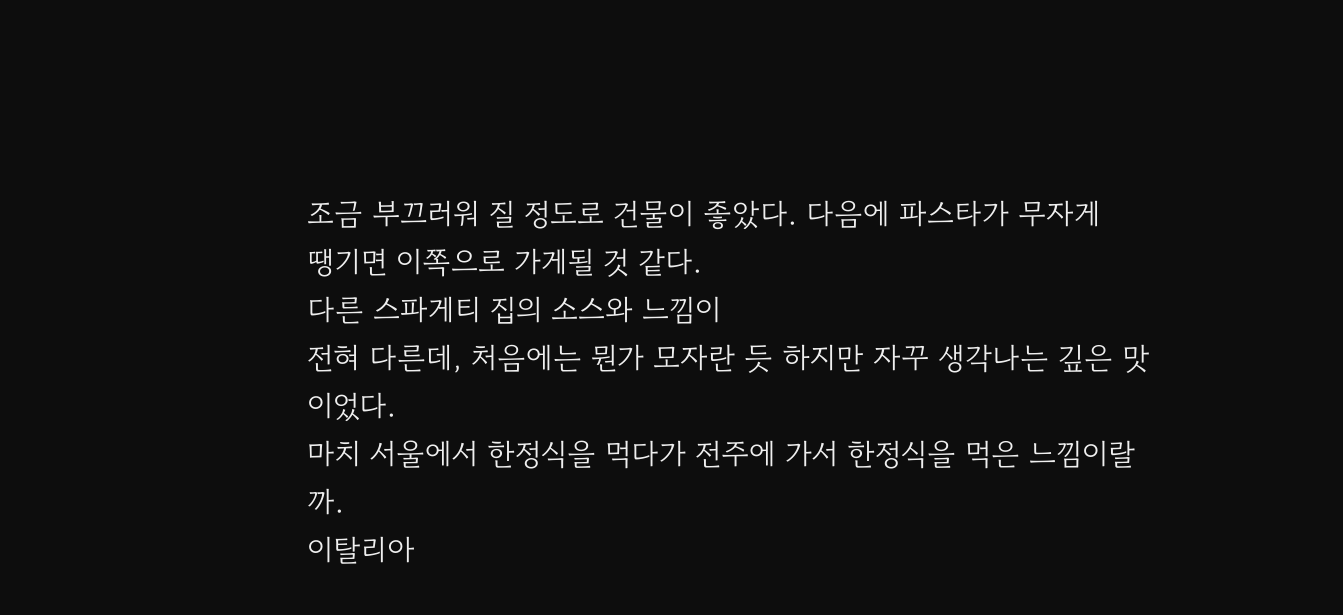조금 부끄러워 질 정도로 건물이 좋았다. 다음에 파스타가 무자게
땡기면 이쪽으로 가게될 것 같다.
다른 스파게티 집의 소스와 느낌이
전혀 다른데, 처음에는 뭔가 모자란 듯 하지만 자꾸 생각나는 깊은 맛
이었다.
마치 서울에서 한정식을 먹다가 전주에 가서 한정식을 먹은 느낌이랄까.
이탈리아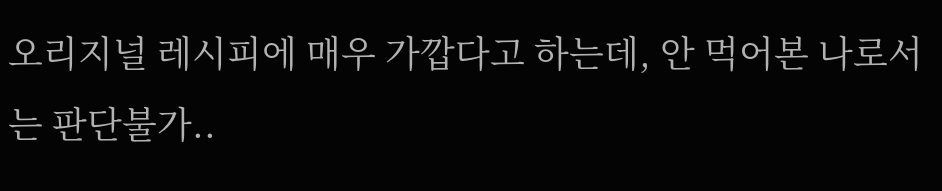오리지널 레시피에 매우 가깝다고 하는데, 안 먹어본 나로서는 판단불가..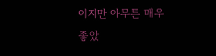이지만 아무튼 매우
좋았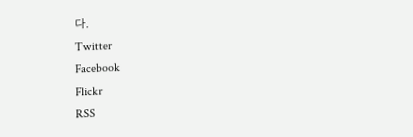다.
Twitter
Facebook
Flickr
RSS